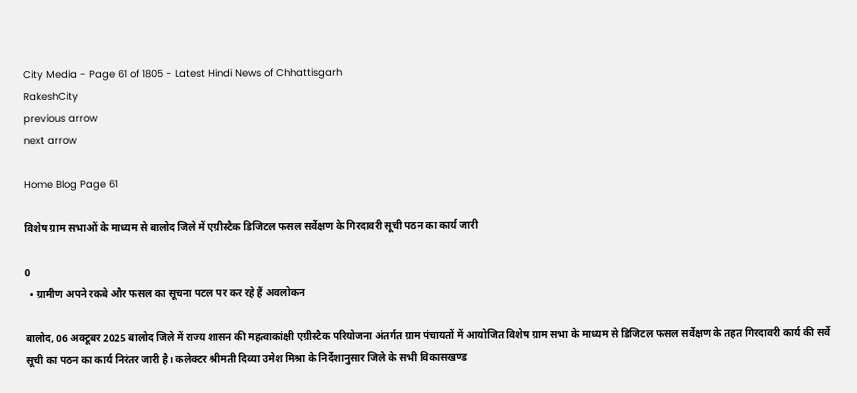City Media - Page 61 of 1805 - Latest Hindi News of Chhattisgarh
RakeshCity
previous arrow
next arrow

Home Blog Page 61

विशेष ग्राम सभाओं के माध्यम से बालोद जिले में एग्रीस्टैक डिजिटल फसल सर्वेक्षण के गिरदावरी सूची पठन का कार्य जारी

0
  • ग्रामीण अपने रकबे और फसल का सूचना पटल पर कर रहे हैं अवलोकन

बालोद, 06 अक्टूबर 2025 बालोद जिले में राज्य शासन की महत्वाकांक्षी एग्रीस्टैक परियोजना अंतर्गत ग्राम पंचायतों में आयोजित विशेष ग्राम सभा के माध्यम से डिजिटल फसल सर्वेक्षण के तहत गिरदावरी कार्य की सर्वे सूची का पठन का कार्य निरंतर जारी है। कलेक्टर श्रीमती दिव्या उमेश मिश्रा के निर्देशानुसार जिले के सभी विकासखण्ड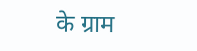के ग्राम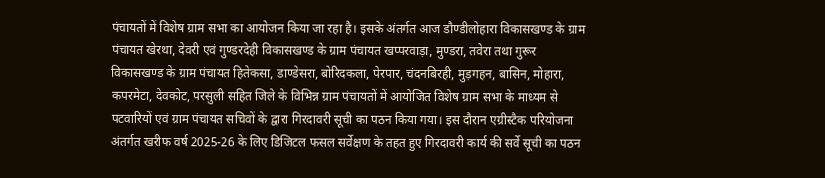पंचायतों में विशेष ग्राम सभा का आयोजन किया जा रहा है। इसके अंतर्गत आज डौण्डीलोहारा विकासखण्ड के ग्राम पंचायत खेरथा, देवरी एवं गुण्डरदेही विकासखण्ड के ग्राम पंचायत खप्परवाड़ा, मुण्डरा, तवेरा तथा गुरूर विकासखण्ड के ग्राम पंचायत हितेकसा, डाण्डेसरा, बोरिदकला, पेरपार, चंदनबिरही, मुड़गहन, बासिन, मोहारा, कपरमेटा, देवकोट, परसुली सहित जिले के विभिन्न ग्राम पंचायतों में आयोजित विशेष ग्राम सभा के माध्यम से पटवारियों एवं ग्राम पंचायत सचिवों के द्वारा गिरदावरी सूची का पठन किया गया। इस दौरान एग्रीस्टैक परियोजना अंतर्गत खरीफ वर्ष 2025-26 के लिए डिजिटल फसल सर्वेक्षण के तहत हुए गिरदावरी कार्य की सर्वे सूची का पठन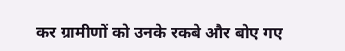कर ग्रामीणों को उनके रकबे और बोए गए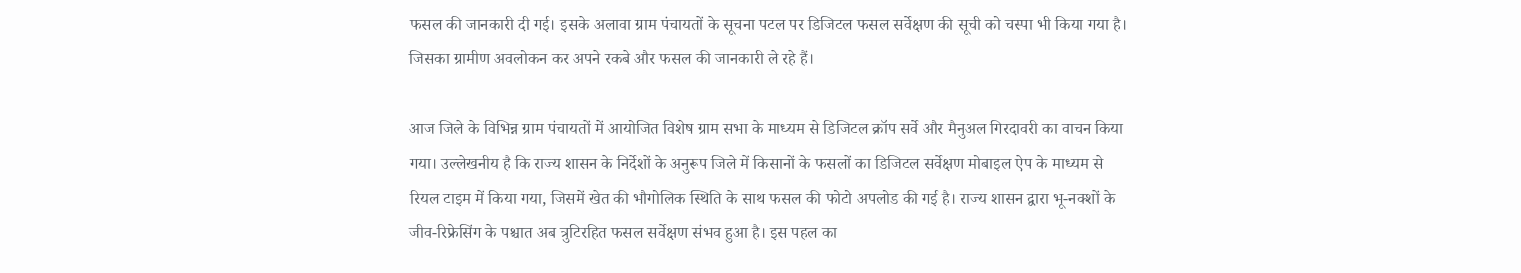फसल की जानकारी दी गई। इसके अलावा ग्राम पंचायतों के सूचना पटल पर डिजिटल फसल सर्वेक्षण की सूची को चस्पा भी किया गया है। जिसका ग्रामीण अवलोकन कर अपने रकबे और फसल की जानकारी ले रहे हैं।

आज जिले के विभिन्न ग्राम पंचायतों में आयोजित विशेष ग्राम सभा के माध्यम से डिजिटल क्रॉप सर्वे और मैनुअल गिरदावरी का वाचन किया गया। उल्लेखनीय है कि राज्य शासन के निर्देशों के अनुरूप जिले में किसानों के फसलों का डिजिटल सर्वेक्षण मोबाइल ऐप के माध्यम से रियल टाइम में किया गया, जिसमें खेत की भौगोलिक स्थिति के साथ फसल की फोटो अपलोड की गई है। राज्य शासन द्वारा भू-नक्शों के जीव-रिफ्रेसिंग के पश्चात अब त्रुटिरहित फसल सर्वेक्षण संभव हुआ है। इस पहल का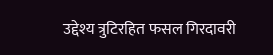उद्देश्य त्रुटिरहित फसल गिरदावरी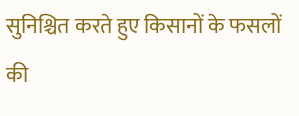सुनिश्चित करते हुए किसानों के फसलों की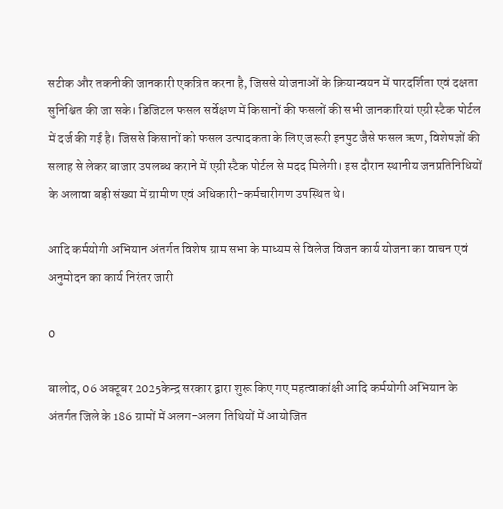सटीक और तकनीकी जानकारी एकत्रित करना है, जिससे योजनाओं के क्रियान्वयन में पारदर्शिता एवं दक्षता सुनिश्चित की जा सके। डिजिटल फसल सर्वेक्षण में किसानों की फसलों की सभी जानकारियां एग्री स्टैक पोर्टल में दर्ज की गई है। जिससे किसानों को फसल उत्पादकता के लिए जरूरी इनपुट जैसे फसल ऋण, विशेषज्ञों की सलाह से लेकर बाजार उपलब्ध कराने में एग्री स्टैक पोर्टल से मदद मिलेगी। इस दौरान स्थानीय जनप्रतिनिधियों के अलावा बड़ी संख्या में ग्रामीण एवं अधिकारी-कर्मचारीगण उपस्थित थे।

आदि कर्मयोगी अभियान अंतर्गत विशेष ग्राम सभा के माध्यम से विलेज विजन कार्य योजना का वाचन एवं अनुमोदन का कार्य निरंतर जारी

0

बालोद, 06 अक्टूबर 2025केन्द्र सरकार द्वारा शुरू किए गए महत्वाकांक्षी आदि कर्मयोगी अभियान के अंतर्गत जिले के 186 ग्रामों में अलग-अलग तिथियों में आयोजित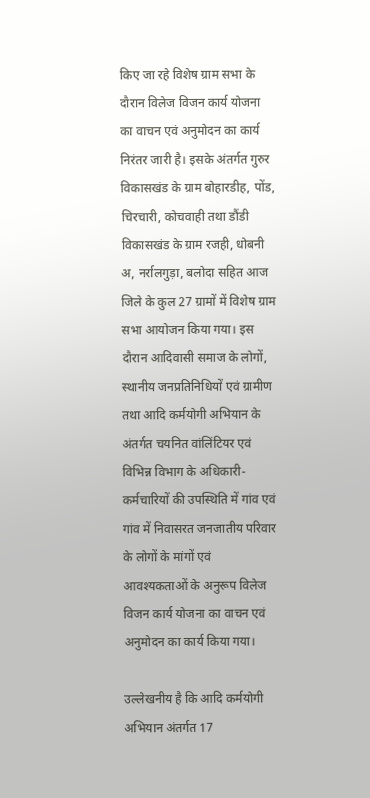किए जा रहे विशेष ग्राम सभा के दौरान विलेज विजन कार्य योजना का वाचन एवं अनुमोदन का कार्य निरंतर जारी है। इसके अंतर्गत गुरुर विकासखंड के ग्राम बोहारडीह, पोंड, चिरचारी, कोचवाही तथा डौंडी विकासखंड के ग्राम रजही, धोबनी अ, नर्रालगुड़ा, बलोदा सहित आज जिले के कुल 27 ग्रामों में विशेष ग्राम सभा आयोजन किया गया। इस दौरान आदिवासी समाज के लोगों, स्थानीय जनप्रतिनिधियों एवं ग्रामीण तथा आदि कर्मयोगी अभियान के अंतर्गत चयनित वांलिंटियर एवं विभिन्न विभाग के अधिकारी-कर्मचारियों की उपस्थिति में गांव एवं गांव में निवासरत जनजातीय परिवार के लोगों के मांगों एवं आवश्यकताओं के अनुरूप विलेज विजन कार्य योजना का वाचन एवं अनुमोदन का कार्य किया गया।

उल्लेखनीय है कि आदि कर्मयोगी अभियान अंतर्गत 17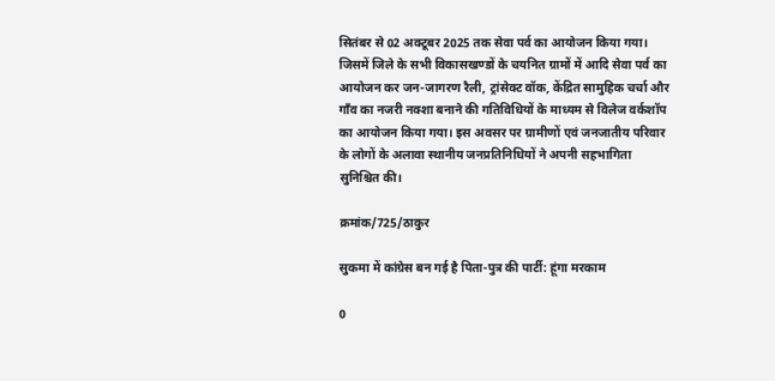सितंबर से 02 अक्टूबर 2025 तक सेवा पर्व का आयोजन किया गया। जिसमें जिले के सभी विकासखण्डों के चयनित ग्रामों में आदि सेवा पर्व का आयोजन कर जन-जागरण रैली, ट्रांसेक्ट वॉक, केंद्रित सामुहिक चर्चा और गाँव का नजरी नक्शा बनाने की गतिविधियों के माध्यम से विलेज वर्कशॉप का आयोजन किया गया। इस अवसर पर ग्रामीणों एवं जनजातीय परिवार के लोगों के अलावा स्थानीय जनप्रतिनिधियों ने अपनी सहभागिता सुनिश्चित की।

क्रमांक/725/ठाकुर

सुकमा में कांग्रेस बन गई है पिता-पुत्र की पार्टी: हूंगा मरकाम

0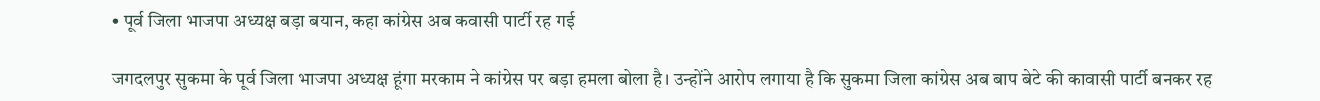• पूर्व जिला भाजपा अध्यक्ष बड़ा बयान, कहा कांग्रेस अब कवासी पार्टी रह गई

जगदलपुर सुकमा के पूर्व जिला भाजपा अध्यक्ष हूंगा मरकाम ने कांग्रेस पर बड़ा हमला बोला है। उन्होंने आरोप लगाया है कि सुकमा जिला कांग्रेस अब बाप बेटे की कावासी पार्टी बनकर रह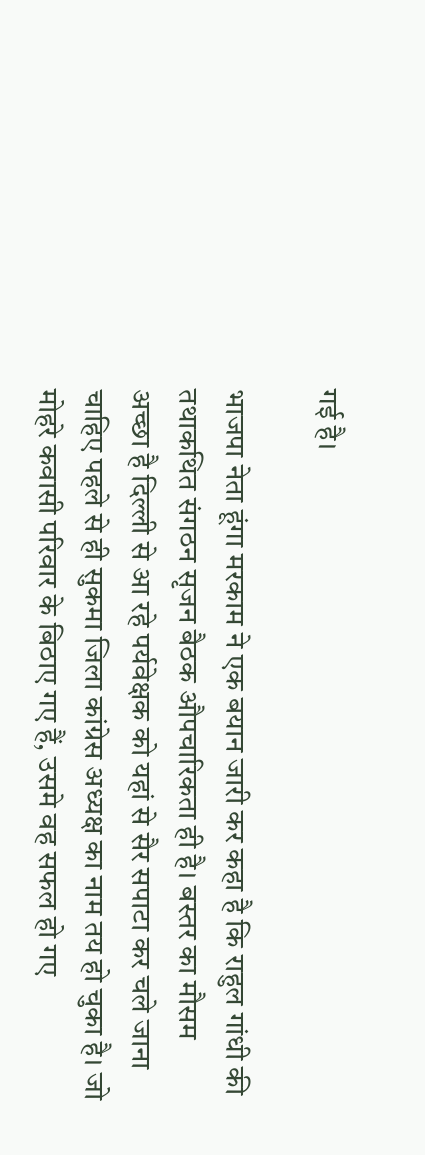गई है।

भाजपा नेता हूंगा मरकाम ने एक बयान जारी कर कहा है कि राहुल गांधी की तथाकथित संगठन सृजन बैठक औपचारिकता ही है। बस्तर का मौसम अच्छा है दिल्ली से आ रहे पर्यवेक्षक को यहां से सैर सपाटा कर चले जाना चाहिए पहले से ही सुकमा जिला कांग्रेस अध्यक्ष का नाम तय हो चुका है। जो मोहरे कवासी परिवार के बिठाए गए हैं, उसमे वह सफल हो गए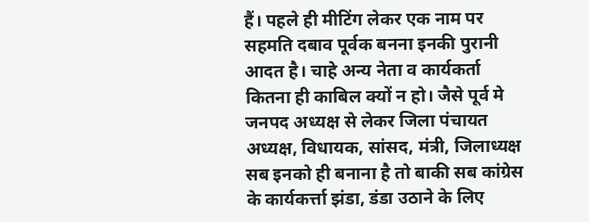हैं। पहले ही मीटिंग लेकर एक नाम पर सहमति दबाव पूर्वक बनना इनकी पुरानी आदत है। चाहे अन्य नेता व कार्यकर्ता कितना ही काबिल क्यों न हो। जैसे पूर्व मे जनपद अध्यक्ष से लेकर जिला पंचायत अध्यक्ष, विधायक, सांसद, मंत्री, जिलाध्यक्ष सब इनको ही बनाना है तो बाकी सब कांग्रेस के कार्यकर्त्ता झंडा, डंडा उठाने के लिए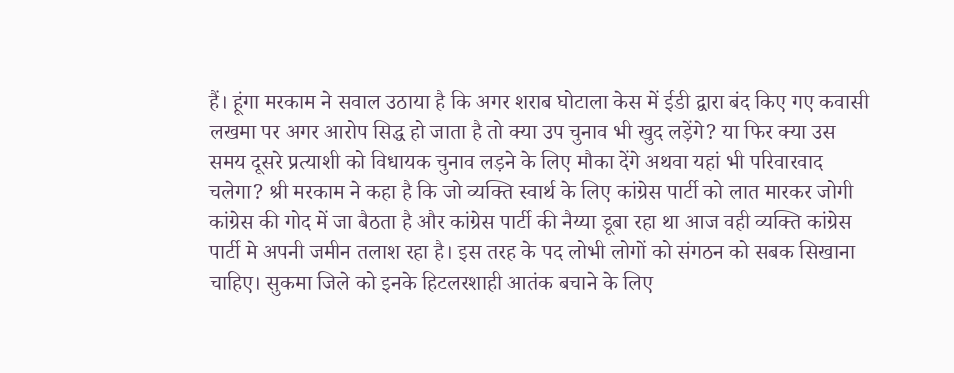हैं। हूंगा मरकाम ने सवाल उठाया है कि अगर शराब घोटाला केस में ईडी द्वारा बंद किए गए कवासी लखमा पर अगर आरोप सिद्ध हो जाता है तो क्या उप चुनाव भी खुद लड़ेंगे? या फिर क्या उस समय दूसरे प्रत्याशी को विधायक चुनाव लड़ने के लिए मौका देंगे अथवा यहां भी परिवारवाद चलेगा? श्री मरकाम ने कहा है कि जो व्यक्ति स्वार्थ के लिए कांग्रेस पार्टी को लात मारकर जोगी कांग्रेस की गोद में जा बैठता है और कांग्रेस पार्टी की नैय्या डूबा रहा था आज वही व्यक्ति कांग्रेस पार्टी मे अपनी जमीन तलाश रहा है। इस तरह के पद लोभी लोगों को संगठन को सबक सिखाना चाहिए। सुकमा जिले को इनके हिटलरशाही आतंक बचाने के लिए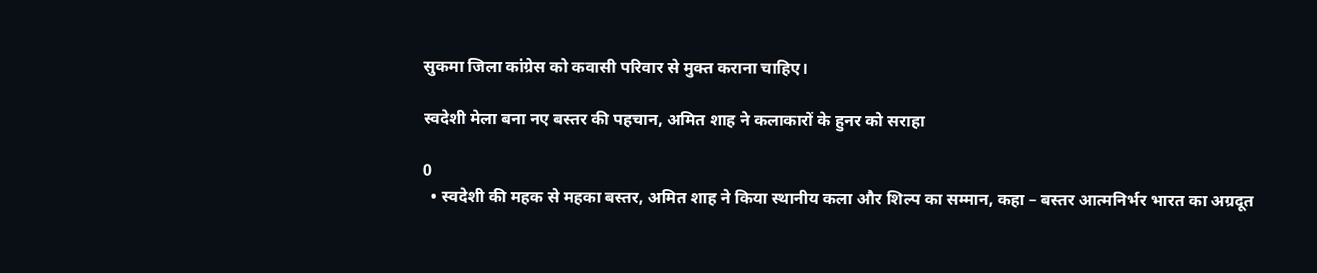सुकमा जिला कांग्रेस को कवासी परिवार से मुक्त कराना चाहिए।

स्वदेशी मेला बना नए बस्तर की पहचान, अमित शाह ने कलाकारों के हुनर को सराहा

0
  • स्वदेशी की महक से महका बस्तर, अमित शाह ने किया स्थानीय कला और शिल्प का सम्मान, कहा – बस्तर आत्मनिर्भर भारत का अग्रदूत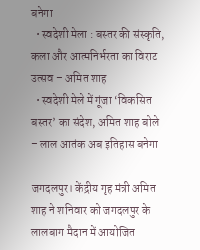बनेगा
  • स्वदेशी मेला : बस्तर की संस्कृति, कला और आत्मनिर्भरता का विराट उत्सव – अमित शाह
  • स्वदेशी मेले में गूंजा ‘विकसित बस्तर’ का संदेश, अमित शाह बोले – लाल आतंक अब इतिहास बनेगा

जगदलपुर। केंद्रीय गृह मंत्री अमित शाह ने शनिवार को जगदलपुर के लालबाग मैदान में आयोजित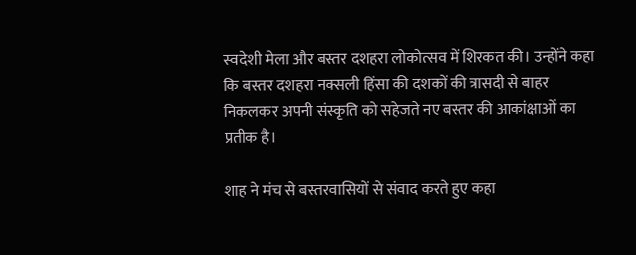स्वदेशी मेला और बस्तर दशहरा लोकोत्सव में शिरकत की। उन्होंने कहा कि बस्तर दशहरा नक्सली हिंसा की दशकों की त्रासदी से बाहर निकलकर अपनी संस्कृति को सहेजते नए बस्तर की आकांक्षाओं का प्रतीक है।

शाह ने मंच से बस्तरवासियों से संवाद करते हुए कहा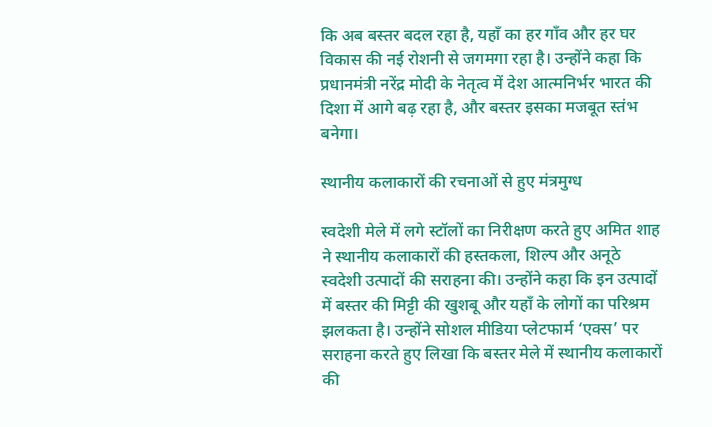कि अब बस्तर बदल रहा है, यहाँ का हर गाँव और हर घर विकास की नई रोशनी से जगमगा रहा है। उन्होंने कहा कि प्रधानमंत्री नरेंद्र मोदी के नेतृत्व में देश आत्मनिर्भर भारत की दिशा में आगे बढ़ रहा है, और बस्तर इसका मजबूत स्तंभ बनेगा।

स्थानीय कलाकारों की रचनाओं से हुए मंत्रमुग्ध

स्वदेशी मेले में लगे स्टॉलों का निरीक्षण करते हुए अमित शाह ने स्थानीय कलाकारों की हस्तकला, शिल्प और अनूठे स्वदेशी उत्पादों की सराहना की। उन्होंने कहा कि इन उत्पादों में बस्तर की मिट्टी की खुशबू और यहाँ के लोगों का परिश्रम झलकता है। उन्होंने सोशल मीडिया प्लेटफार्म ‘एक्स’ पर सराहना करते हुए लिखा कि बस्तर मेले में स्थानीय कलाकारों की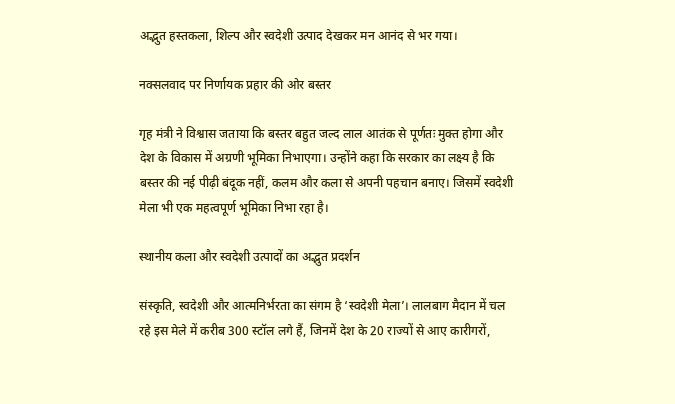अद्भुत हस्तकला, शिल्प और स्वदेशी उत्पाद देखकर मन आनंद से भर गया।

नक्सलवाद पर निर्णायक प्रहार की ओर बस्तर

गृह मंत्री ने विश्वास जताया कि बस्तर बहुत जल्द लाल आतंक से पूर्णतः मुक्त होगा और देश के विकास में अग्रणी भूमिका निभाएगा। उन्होंने कहा कि सरकार का लक्ष्य है कि बस्तर की नई पीढ़ी बंदूक नहीं, कलम और कला से अपनी पहचान बनाए। जिसमें स्वदेशी मेला भी एक महत्वपूर्ण भूमिका निभा रहा है।

स्थानीय कला और स्वदेशी उत्पादों का अद्भुत प्रदर्शन

संस्कृति, स्वदेशी और आत्मनिर्भरता का संगम है ‘स्वदेशी मेला’। लालबाग मैदान में चल रहे इस मेले में करीब 300 स्टॉल लगे हैं, जिनमें देश के 20 राज्यों से आए कारीगरों,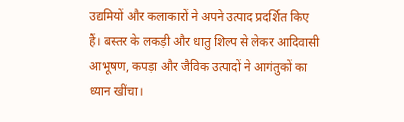उद्यमियों और कलाकारों ने अपने उत्पाद प्रदर्शित किए हैं। बस्तर के लकड़ी और धातु शिल्प से लेकर आदिवासी आभूषण, कपड़ा और जैविक उत्पादों ने आगंतुकों का ध्यान खींचा।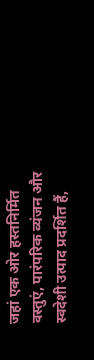जहां एक ओर हस्तनिर्मित वस्तुएं, पारंपरिक व्यंजन और स्वदेशी उत्पाद प्रदर्शित हैं,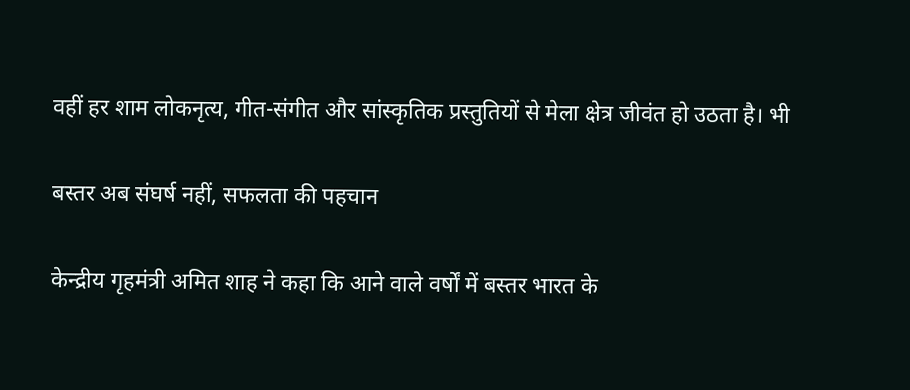वहीं हर शाम लोकनृत्य, गीत-संगीत और सांस्कृतिक प्रस्तुतियों से मेला क्षेत्र जीवंत हो उठता है। भी

बस्तर अब संघर्ष नहीं, सफलता की पहचान

केन्द्रीय गृहमंत्री अमित शाह ने कहा कि आने वाले वर्षों में बस्तर भारत के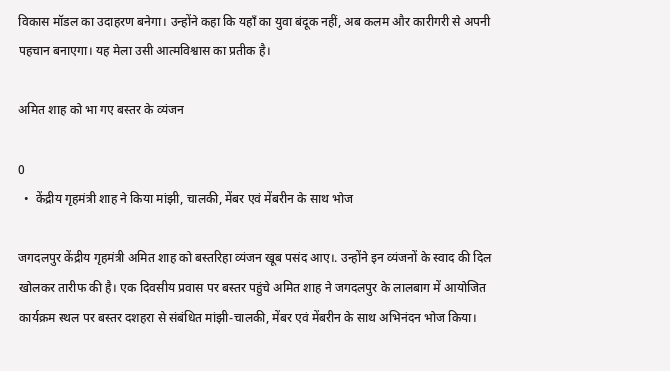विकास मॉडल का उदाहरण बनेगा। उन्होंने कहा कि यहाँ का युवा बंदूक नहीं, अब कलम और कारीगरी से अपनी पहचान बनाएगा। यह मेला उसी आत्मविश्वास का प्रतीक है।

अमित शाह को भा गए बस्तर के व्यंजन

0
  •  केंद्रीय गृहमंत्री शाह ने किया मांझी, चालकी, मेंबर एवं मेंबरीन के साथ भोज

जगदलपुर केंद्रीय गृहमंत्री अमित शाह को बस्तरिहा व्यंजन खूब पसंद आए।. उन्होंने इन व्यंजनों के स्वाद की दिल खोलकर तारीफ की है। एक दिवसीय प्रवास पर बस्तर पहुंचे अमित शाह ने जगदलपुर के लालबाग में आयोजित कार्यक्रम स्थल पर बस्तर दशहरा से संबंधित मांझी-चालकी, मेंबर एवं मेंबरीन के साथ अभिनंदन भोज किया।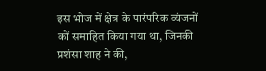इस भोज में क्षेत्र के पारंपरिक व्यंजनों कों समाहित किया गया था, जिनकी प्रशंसा शाह ने की,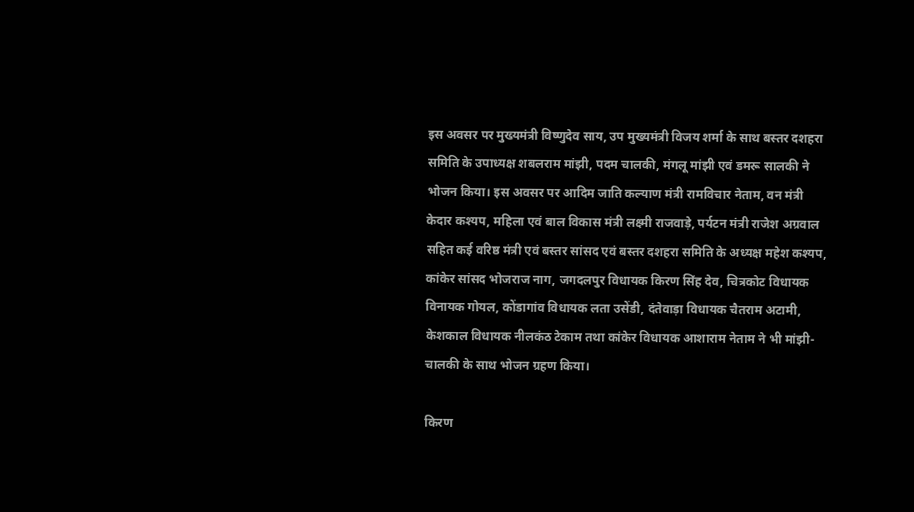इस अवसर पर मुख्यमंत्री विष्णुदेव साय, उप मुख्यमंत्री विजय शर्मा के साथ बस्तर दशहरा समिति के उपाध्यक्ष शबलराम मांझी, पदम चालकी, मंगलू मांझी एवं डमरू सालकी ने भोजन किया। इस अवसर पर आदिम जाति कल्याण मंत्री रामविचार नेताम, वन मंत्री केदार कश्यप, महिला एवं बाल विकास मंत्री लक्ष्मी राजवाड़े, पर्यटन मंत्री राजेश अग्रवाल सहित कई वरिष्ठ मंत्री एवं बस्तर सांसद एवं बस्तर दशहरा समिति के अध्यक्ष महेश कश्यप, कांकेर सांसद भोजराज नाग, जगदलपुर विधायक किरण सिंह देव, चित्रकोट विधायक विनायक गोयल, कोंडागांव विधायक लता उसेंडी, दंतेवाड़ा विधायक चैतराम अटामी, केशकाल विधायक नीलकंठ टेकाम तथा कांकेर विधायक आशाराम नेताम ने भी मांझी-चालकी के साथ भोजन ग्रहण किया।

किरण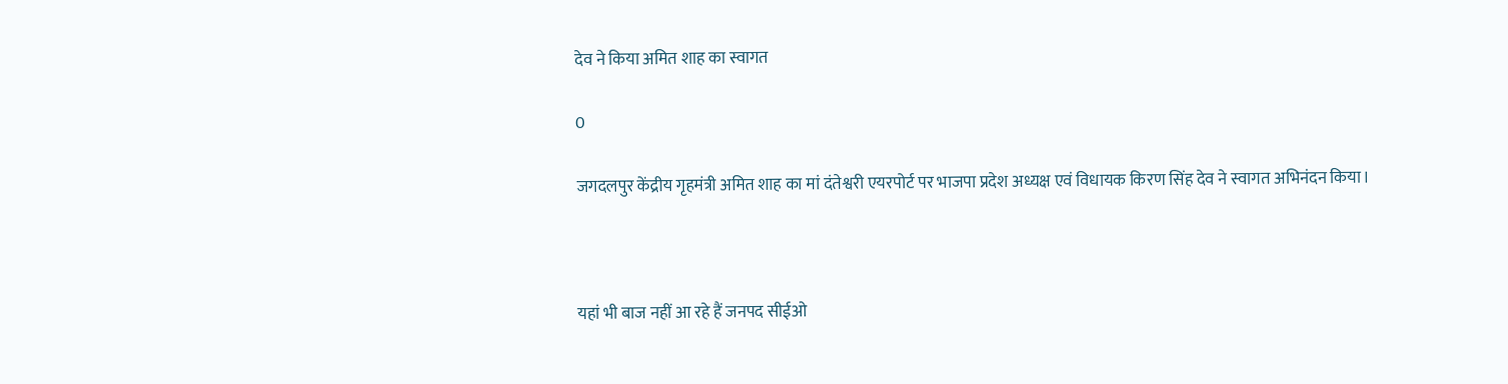देव ने किया अमित शाह का स्वागत

0

जगदलपुर केंद्रीय गृहमंत्री अमित शाह का मां दंतेश्वरी एयरपोर्ट पर भाजपा प्रदेश अध्यक्ष एवं विधायक किरण सिंह देव ने स्वागत अभिनंदन किया।



यहां भी बाज नहीं आ रहे हैं जनपद सीईओ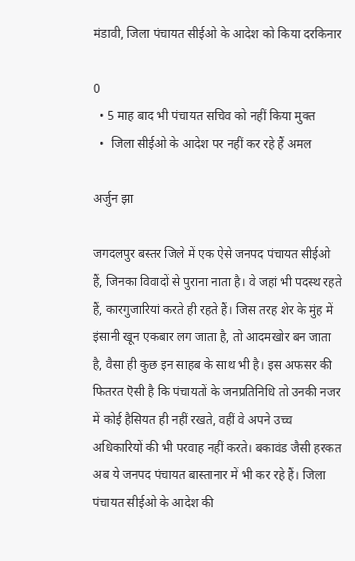मंडावी, जिला पंचायत सीईओ के आदेश को किया दरकिनार

0
  • 5 माह बाद भी पंचायत सचिव को नहीं किया मुक्त
  •  जिला सीईओ के आदेश पर नहीं कर रहे हैं अमल

अर्जुन झा

जगदलपुर बस्तर जिले में एक ऐसे जनपद पंचायत सीईओ हैं, जिनका विवादों से पुराना नाता है। वे जहां भी पदस्थ रहते हैं, कारगुजारियां करते ही रहते हैं। जिस तरह शेर के मुंह में इंसानी खून एकबार लग जाता है, तो आदमखोर बन जाता है, वैसा ही कुछ इन साहब के साथ भी है। इस अफसर की फितरत ऎसी है कि पंचायतों के जनप्रतिनिधि तो उनकी नजर में कोई हैसियत ही नहीं रखते, वहीं वे अपने उच्च अधिकारियों की भी परवाह नहीं करते। बकावंड जैसी हरकत अब ये जनपद पंचायत बास्तानार में भी कर रहे हैं। जिला पंचायत सीईओ के आदेश की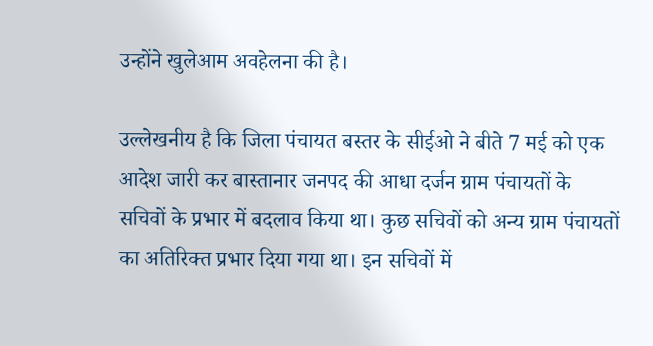उन्होंने खुलेआम अवहेलना की है।

उल्लेखनीय है कि जिला पंचायत बस्तर के सीईओ ने बीते 7 मई को एक आदेश जारी कर बास्तानार जनपद की आधा दर्जन ग्राम पंचायतों के सचिवों के प्रभार में बदलाव किया था। कुछ सचिवों को अन्य ग्राम पंचायतों का अतिरिक्त प्रभार दिया गया था। इन सचिवों में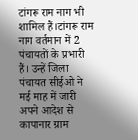टांगरू राम नाग भी शामिल हैं।टांगरू राम नाग वर्तमान में 2 पंचायतों के प्रभारी हैं। उन्हें जिला पंचायत सीईओ ने मई माह में जारी अपने आदेश से कापानार ग्राम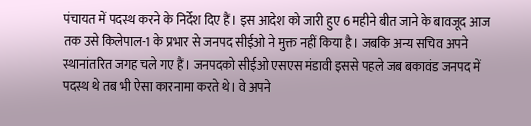पंचायत में पदस्थ करने के निर्देश दिए हैं। इस आदेश को जारी हुए 6 महीने बीत जाने के बावजूद आज तक उसे किलेपाल-1 के प्रभार से जनपद सीईओ ने मुक्त नहीं किया है। जबकि अन्य सचिव अपने स्थानांतरित जगह चले गए हैं। जनपदको सीईओ एसएस मंडावी इससे पहले जब बकावंड जनपद में पदस्थ थे तब भी ऐसा कारनामा करते थे। वे अपने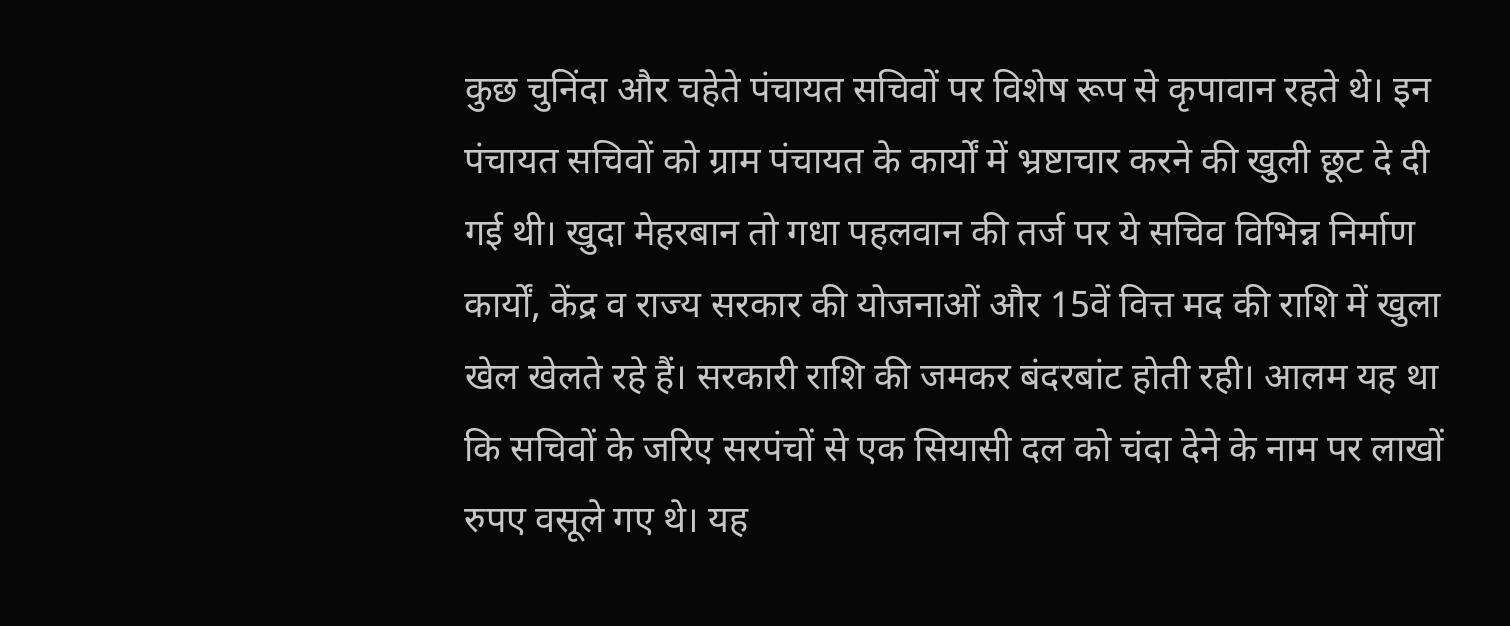कुछ चुनिंदा और चहेते पंचायत सचिवों पर विशेष रूप से कृपावान रहते थे। इन पंचायत सचिवों को ग्राम पंचायत के कार्यों में भ्रष्टाचार करने की खुली छूट दे दी गई थी। खुदा मेहरबान तो गधा पहलवान की तर्ज पर ये सचिव विभिन्न निर्माण कार्यों, केंद्र व राज्य सरकार की योजनाओं और 15वें वित्त मद की राशि में खुला खेल खेलते रहे हैं। सरकारी राशि की जमकर बंदरबांट होती रही। आलम यह था कि सचिवों के जरिए सरपंचों से एक सियासी दल को चंदा देने के नाम पर लाखों रुपए वसूले गए थे। यह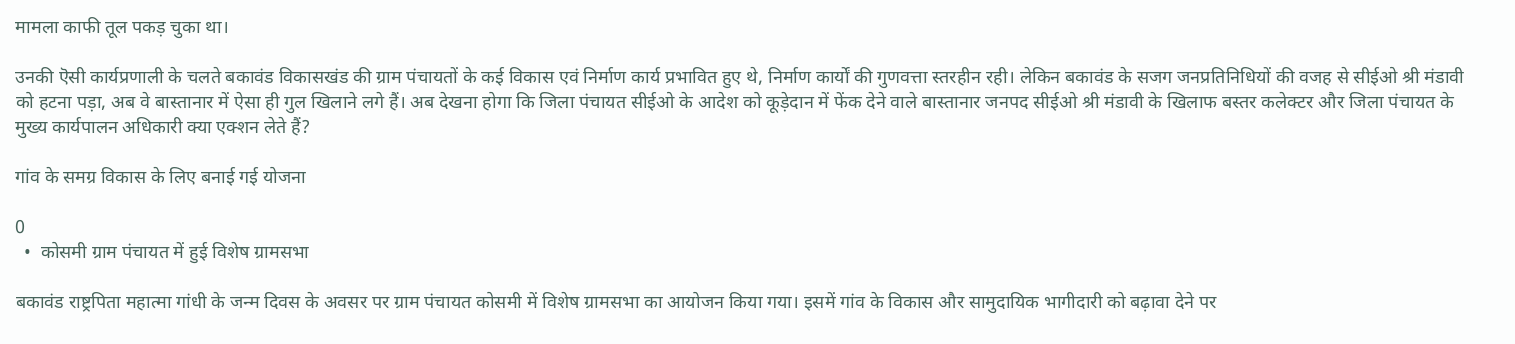मामला काफी तूल पकड़ चुका था।

उनकी ऎसी कार्यप्रणाली के चलते बकावंड विकासखंड की ग्राम पंचायतों के कई विकास एवं निर्माण कार्य प्रभावित हुए थे, निर्माण कार्यों की गुणवत्ता स्तरहीन रही। लेकिन बकावंड के सजग जनप्रतिनिधियों की वजह से सीईओ श्री मंडावी को हटना पड़ा, अब वे बास्तानार में ऐसा ही गुल खिलाने लगे हैं। अब देखना होगा कि जिला पंचायत सीईओ के आदेश को कूड़ेदान में फेंक देने वाले बास्तानार जनपद सीईओ श्री मंडावी के खिलाफ बस्तर कलेक्टर और जिला पंचायत के मुख्य कार्यपालन अधिकारी क्या एक्शन लेते हैं?

गांव के समग्र विकास के लिए बनाई गई योजना

0
  •  कोसमी ग्राम पंचायत में हुई विशेष ग्रामसभा

बकावंड राष्ट्रपिता महात्मा गांधी के जन्म दिवस के अवसर पर ग्राम पंचायत कोसमी में विशेष ग्रामसभा का आयोजन किया गया। इसमें गांव के विकास और सामुदायिक भागीदारी को बढ़ावा देने पर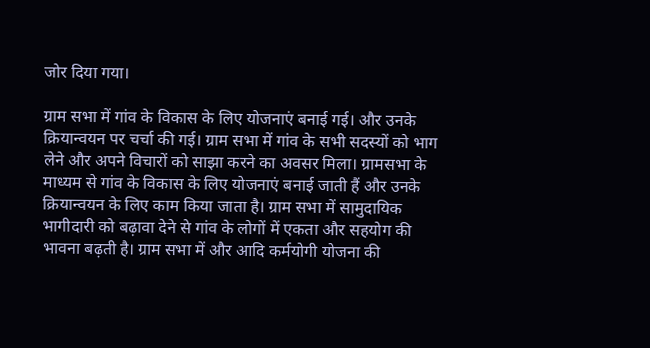जोर दिया गया।

ग्राम सभा में गांव के विकास के लिए योजनाएं बनाई गई। और उनके क्रियान्वयन पर चर्चा की गई। ग्राम सभा में गांव के सभी सदस्यों को भाग लेने और अपने विचारों को साझा करने का अवसर मिला। ग्रामसभा के माध्यम से गांव के विकास के लिए योजनाएं बनाई जाती हैं और उनके क्रियान्वयन के लिए काम किया जाता है। ग्राम सभा में सामुदायिक भागीदारी को बढ़ावा देने से गांव के लोगों में एकता और सहयोग की भावना बढ़ती है। ग्राम सभा में और आदि कर्मयोगी योजना की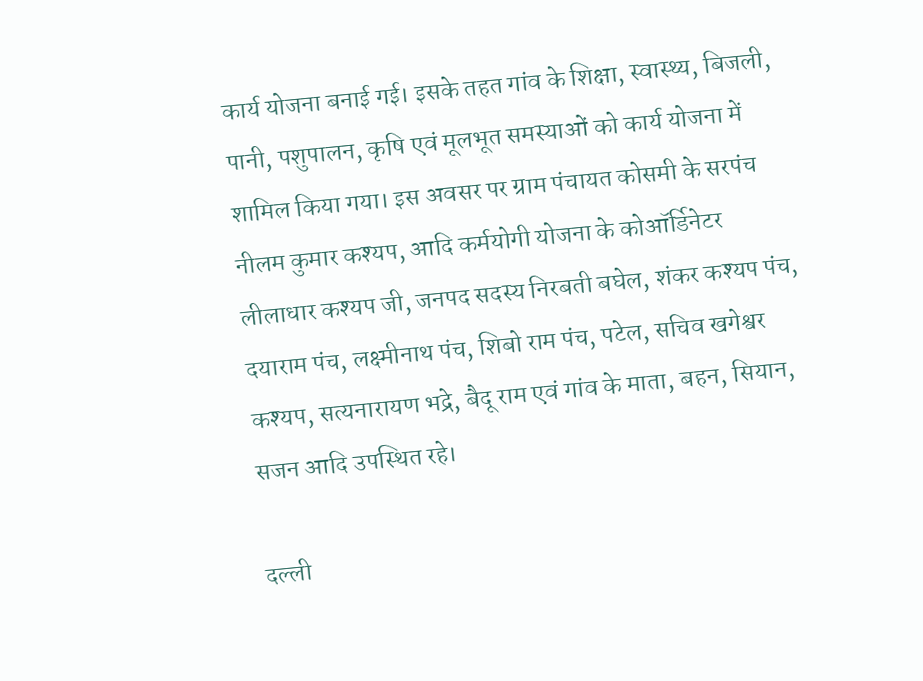कार्य योजना बनाई गई। इसके तहत गांव के शिक्षा, स्वास्थ्य, बिजली, पानी, पशुपालन, कृषि एवं मूलभूत समस्याओं को कार्य योजना में शामिल किया गया। इस अवसर पर ग्राम पंचायत कोसमी के सरपंच नीलम कुमार कश्यप, आदि कर्मयोगी योजना के कोऑर्डिनेटर लीलाधार कश्यप जी, जनपद सदस्य निरबती बघेल, शंकर कश्यप पंच, दयाराम पंच, लक्ष्मीनाथ पंच, शिबो राम पंच, पटेल, सचिव खगेश्वर कश्यप, सत्यनारायण भद्रे, बैदू राम एवं गांव के माता, बहन, सियान, सजन आदि उपस्थित रहे।

दल्ली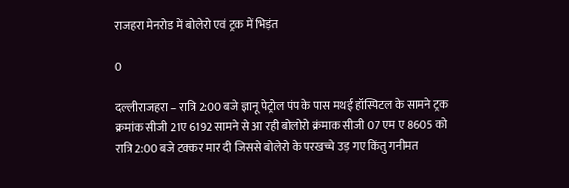राजहरा मेनरोड में बोलेरो एवं ट्रक में भिड़ंत

0

दल्लीराजहरा – रात्रि 2:00 बजे ज्ञानू पेट्रोल पंप के पास मथई हॉस्पिटल के सामने ट्रक क्रमांक सीजी 21ए 6192 सामने से आ रही बोलोरो क्रंमाक सीजी 07 एम ए 8605 को रात्रि 2:00 बजे टक्कर मार दी जिससे बोलेरो के परखच्चे उड़ गए किंतु गनीमत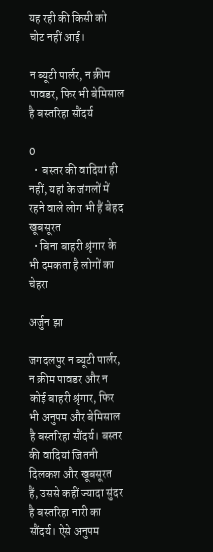यह रही की किसी को चोट नहीं आई।

न ब्यूटी पार्लर, न क्रीम पावडर, फिर भी बेमिसाल है बस्तरिहा सौंदर्य

0
  •  बस्तर की वादियां ही नहीं, यहां के जंगलों में रहने वाले लोग भी हैं बेहद खूबसूरत
  • बिना बाहरी श्रृंगार के भी दमकता है लोगों का चेहरा

अर्जुन झा

जगदलपुर न ब्यूटी पार्लर, न क्रीम पावडर और न कोई बाहरी श्रृंगार, फिर भी अनुपम और बेमिसाल है बस्तरिहा सौंदर्य। बस्तर की वादियां जितनी दिलकश और खूबसूरत हैं, उससे कहीं ज्यादा सुंदर है बस्तरिहा नारी का सौंदर्य। ऐसे अनुपम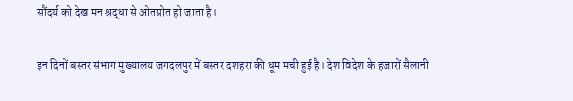सौंदर्य को देख मन श्रद्धा से ओतप्रोत हो जाता है।

इन दिनों बस्तर संभाग मुख्यालय जगदलपुर में बस्तर दशहरा की धूम मची हुई है। देश विदेश के हजारों सैलानी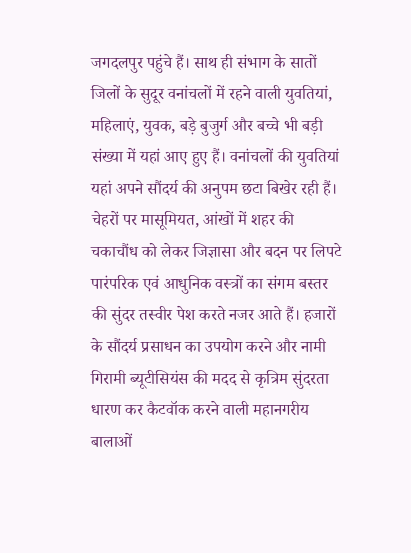जगदलपुर पहुंचे हैं। साथ ही संभाग के सातों जिलों के सुदूर वनांचलों में रहने वाली युवतियां, महिलाएं, युवक, बड़े बुजुर्ग और बच्चे भी बड़ी संख्या में यहां आए हुए हैं। वनांचलों की युवतियां यहां अपने सौंदर्य की अनुपम छटा बिखेर रही हैं। चेहरों पर मासूमियत, आंखों में शहर की चकाचौंध को लेकर जिज्ञासा और बदन पर लिपटे पारंपरिक एवं आधुनिक वस्त्रों का संगम बस्तर की सुंदर तस्वीर पेश करते नजर आते हैं। हजारों के सौंदर्य प्रसाधन का उपयोग करने और नामी गिरामी ब्यूटीसियंस की मदद से कृत्रिम सुंदरता धारण कर कैटवॉक करने वाली महानगरीय बालाओं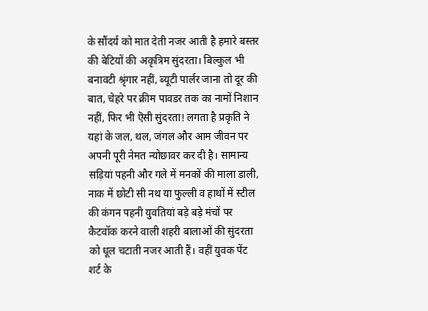के सौंदर्य को मात देती नजर आती है हमारे बस्तर की बेटियों की अकृत्रिम सुंदरता। बिल्कुल भी बनावटी श्रृंगार नहीं, ब्यूटी पार्लर जाना तो दूर की बात, चेहरे पर क्रीम पावडर तक का नामों निशान नहीं, फिर भी ऎसी सुंदरता! लगता है प्रकृति ने यहां के जल, थल, जंगल और आम जीवन पर अपनी पूरी नेमत न्योछावर कर दी है। सामान्य सड़ियां पहनी और गले में मनकों की माला डाली, नाक में छोटी सी नथ या फुल्ली व हाथों में स्टील की कंगन पहनी युवतियां बड़े बड़े मंचों पर कैटवॉक करने वाली शहरी बालाओं की सुंदरता को धूल चटाती नजर आती हैं। वहीं युवक पेंट शर्ट के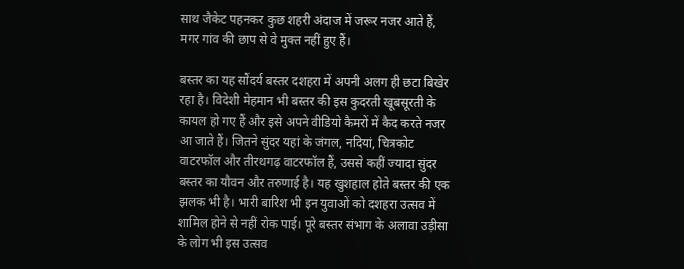साथ जैकेट पहनकर कुछ शहरी अंदाज में जरूर नजर आते हैं, मगर गांव की छाप से वे मुक्त नहीं हुए हैं।

बस्तर का यह सौंदर्य बस्तर दशहरा में अपनी अलग ही छटा बिखेर रहा है। विदेशी मेहमान भी बस्तर की इस कुदरती खूबसूरती के कायल हो गए हैं और इसे अपने वीडियो कैमरों में कैद करते नजर आ जाते हैं। जितने सुंदर यहां के जंगल, नदियां, चित्रकोट वाटरफॉल और तीरथगढ़ वाटरफॉल हैं, उससे कहीं ज्यादा सुंदर बस्तर का यौवन और तरुणाई है। यह खुशहाल होते बस्तर की एक झलक भी है। भारी बारिश भी इन युवाओं को दशहरा उत्सव में शामिल होने से नहीं रोक पाई। पूरे बस्तर संभाग के अलावा उड़ीसा के लोग भी इस उत्सव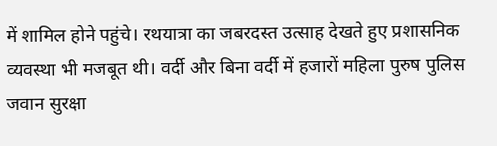में शामिल होने पहुंचे। रथयात्रा का जबरदस्त उत्साह देखते हुए प्रशासनिक व्यवस्था भी मजबूत थी। वर्दी और बिना वर्दी में हजारों महिला पुरुष पुलिस जवान सुरक्षा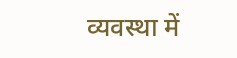व्यवस्था में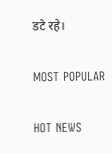डटे रहे।

MOST POPULAR

HOT NEWS